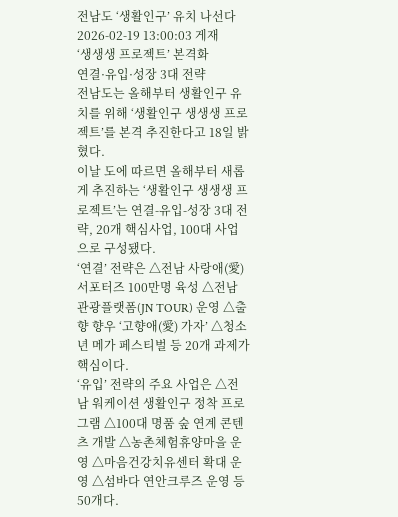전남도 ‘생활인구’ 유치 나선다
2026-02-19 13:00:03 게재
‘생생생 프로젝트’ 본격화
연결·유입·성장 3대 전략
전남도는 올해부터 생활인구 유치를 위해 ‘생활인구 생생생 프로젝트’를 본격 추진한다고 18일 밝혔다.
이날 도에 따르면 올해부터 새롭게 추진하는 ‘생활인구 생생생 프로젝트’는 연결-유입-성장 3대 전략, 20개 핵심사업, 100대 사업으로 구성됐다.
‘연결’ 전략은 △전남 사랑애(愛) 서포터즈 100만명 육성 △전남 관광플랫폼(JN TOUR) 운영 △출향 향우 ‘고향애(愛) 가자’ △청소년 메가 페스티벌 등 20개 과제가 핵심이다.
‘유입’ 전략의 주요 사업은 △전남 워케이션 생활인구 정착 프로그램 △100대 명품 숲 연계 콘텐츠 개발 △농촌체험휴양마을 운영 △마음건강치유센터 확대 운영 △섬바다 연안크루즈 운영 등 50개다.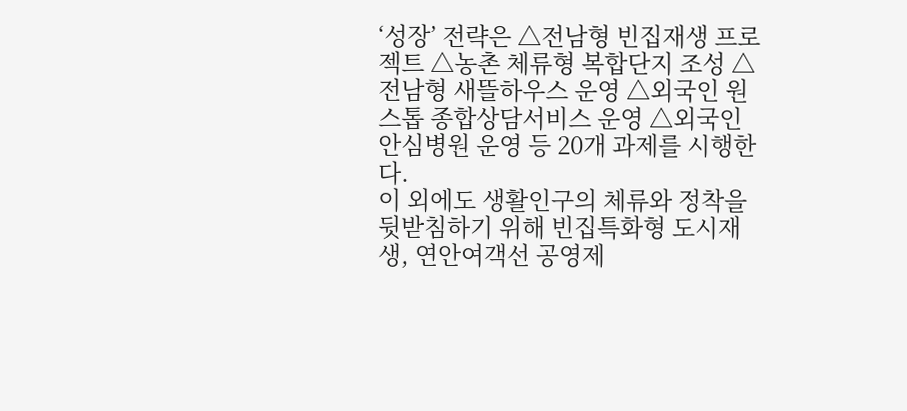‘성장’ 전략은 △전남형 빈집재생 프로젝트 △농촌 체류형 복합단지 조성 △전남형 새뜰하우스 운영 △외국인 원스톱 종합상담서비스 운영 △외국인 안심병원 운영 등 20개 과제를 시행한다.
이 외에도 생활인구의 체류와 정착을 뒷받침하기 위해 빈집특화형 도시재생, 연안여객선 공영제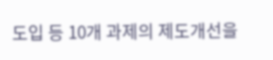도입 등 10개 과제의 제도개선을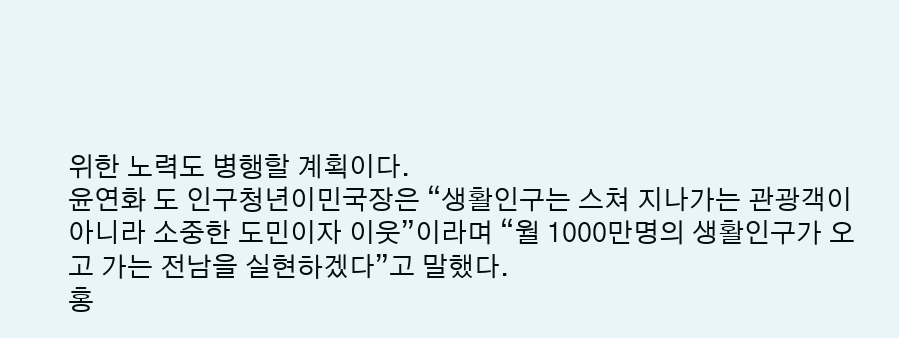위한 노력도 병행할 계획이다.
윤연화 도 인구청년이민국장은 “생활인구는 스쳐 지나가는 관광객이 아니라 소중한 도민이자 이웃”이라며 “월 1000만명의 생활인구가 오고 가는 전남을 실현하겠다”고 말했다.
홍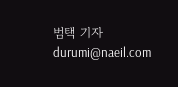범택 기자 durumi@naeil.com